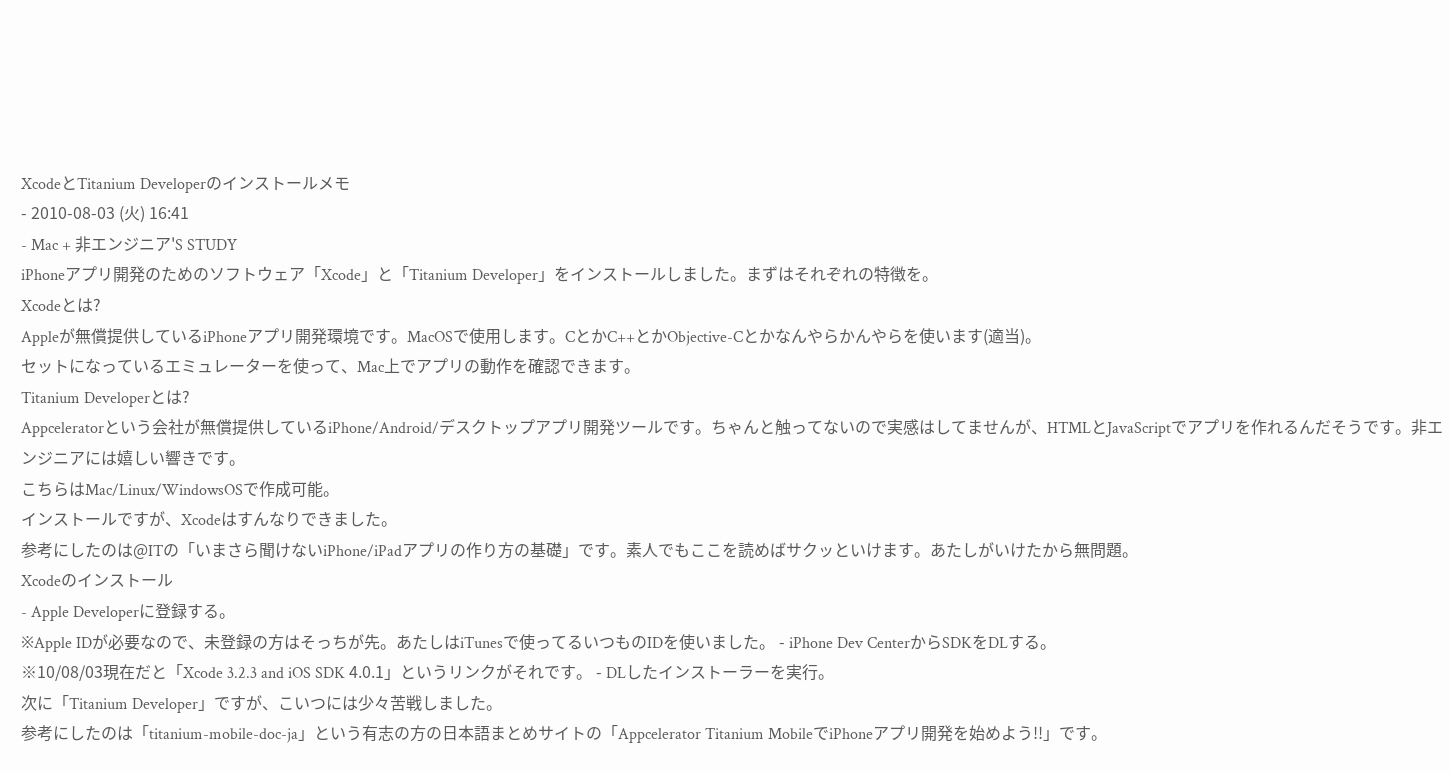XcodeとTitanium Developerのインストールメモ
- 2010-08-03 (火) 16:41
- Mac + 非エンジニア'S STUDY
iPhoneアプリ開発のためのソフトウェア「Xcode」と「Titanium Developer」をインストールしました。まずはそれぞれの特徴を。
Xcodeとは?
Appleが無償提供しているiPhoneアプリ開発環境です。MacOSで使用します。CとかC++とかObjective-Cとかなんやらかんやらを使います(適当)。
セットになっているエミュレーターを使って、Mac上でアプリの動作を確認できます。
Titanium Developerとは?
Appceleratorという会社が無償提供しているiPhone/Android/デスクトップアプリ開発ツールです。ちゃんと触ってないので実感はしてませんが、HTMLとJavaScriptでアプリを作れるんだそうです。非エンジニアには嬉しい響きです。
こちらはMac/Linux/WindowsOSで作成可能。
インストールですが、Xcodeはすんなりできました。
参考にしたのは@ITの「いまさら聞けないiPhone/iPadアプリの作り方の基礎」です。素人でもここを読めばサクッといけます。あたしがいけたから無問題。
Xcodeのインストール
- Apple Developerに登録する。
※Apple IDが必要なので、未登録の方はそっちが先。あたしはiTunesで使ってるいつものIDを使いました。 - iPhone Dev CenterからSDKをDLする。
※10/08/03現在だと「Xcode 3.2.3 and iOS SDK 4.0.1」というリンクがそれです。 - DLしたインストーラーを実行。
次に「Titanium Developer」ですが、こいつには少々苦戦しました。
参考にしたのは「titanium-mobile-doc-ja」という有志の方の日本語まとめサイトの「Appcelerator Titanium MobileでiPhoneアプリ開発を始めよう!!」です。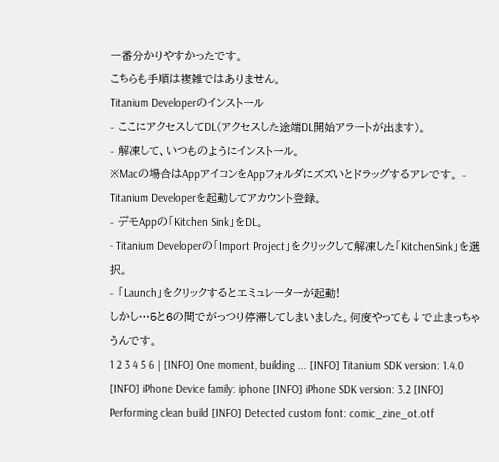一番分かりやすかったです。
こちらも手順は複雑ではありません。
Titanium Developerのインストール
- ここにアクセスしてDL(アクセスした途端DL開始アラートが出ます)。
- 解凍して、いつものようにインストール。
※Macの場合はAppアイコンをAppフォルダにズズいとドラッグするアレです。 - Titanium Developerを起動してアカウント登録。
- デモAppの「Kitchen Sink」をDL。
- Titanium Developerの「Import Project」をクリックして解凍した「KitchenSink」を選択。
- 「Launch」をクリックするとエミュレーターが起動!
しかし…5と6の間でがっつり停滞してしまいました。何度やっても↓で止まっちゃうんです。
1 2 3 4 5 6 | [INFO] One moment, building ... [INFO] Titanium SDK version: 1.4.0 [INFO] iPhone Device family: iphone [INFO] iPhone SDK version: 3.2 [INFO] Performing clean build [INFO] Detected custom font: comic_zine_ot.otf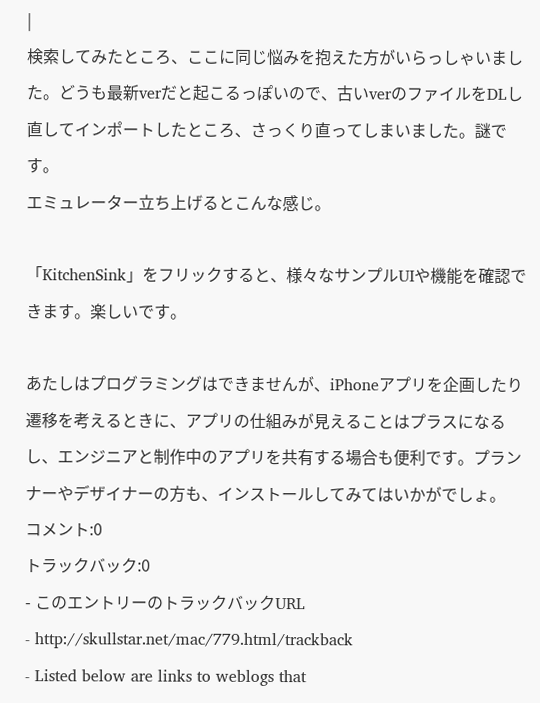|
検索してみたところ、ここに同じ悩みを抱えた方がいらっしゃいました。どうも最新verだと起こるっぽいので、古いverのファイルをDLし直してインポートしたところ、さっくり直ってしまいました。謎です。
エミュレーター立ち上げるとこんな感じ。

「KitchenSink」をフリックすると、様々なサンプルUIや機能を確認できます。楽しいです。

あたしはプログラミングはできませんが、iPhoneアプリを企画したり遷移を考えるときに、アプリの仕組みが見えることはプラスになるし、エンジニアと制作中のアプリを共有する場合も便利です。プランナーやデザイナーの方も、インストールしてみてはいかがでしょ。
コメント:0
トラックバック:0
- このエントリーのトラックバックURL
- http://skullstar.net/mac/779.html/trackback
- Listed below are links to weblogs that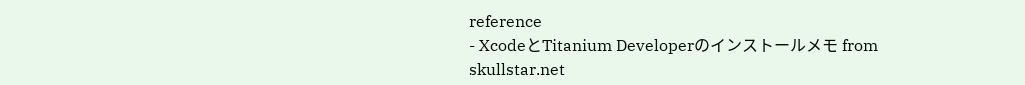reference
- XcodeとTitanium Developerのインストールメモ from skullstar.net